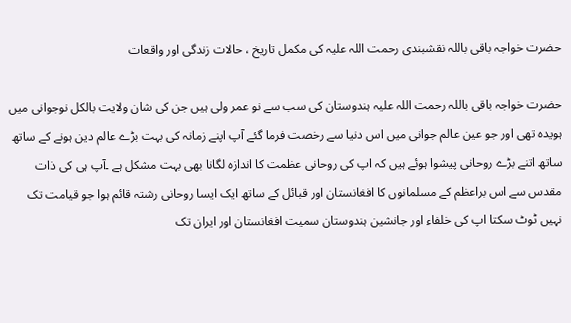حضرت خواجہ باقی باللہ نقشبندی رحمت اللہ علیہ کی مکمل تاریخ ، حالات زندگی اور واقعات

حضرت خواجہ باقی باللہ رحمت اللہ علیہ ہندوستان کی سب سے نو عمر ولی ہیں جن کی شان ولایت بالکل نوجوانی میں ہویدہ تھی اور جو عین عالم جوانی میں اس دنیا سے رخصت فرما گئے آپ اپنے زمانہ کی بہت بڑے عالم دین ہونے کے ساتھ ساتھ اتنے بڑے روحانی پیشوا ہوئے ہیں کہ اپ کی روحانی عظمت کا اندازہ لگانا بھی بہت مشکل ہے ۔آپ ہی کی ذات مقدس سے اس براعظم کے مسلمانوں کا افغانستان اور قبائل کے ساتھ ایک ایسا روحانی رشتہ قائم ہوا جو قیامت تک نہیں ٹوٹ سکتا اپ کی خلفاء اور جانشین ہندوستان سمیت افغانستان اور ایران تک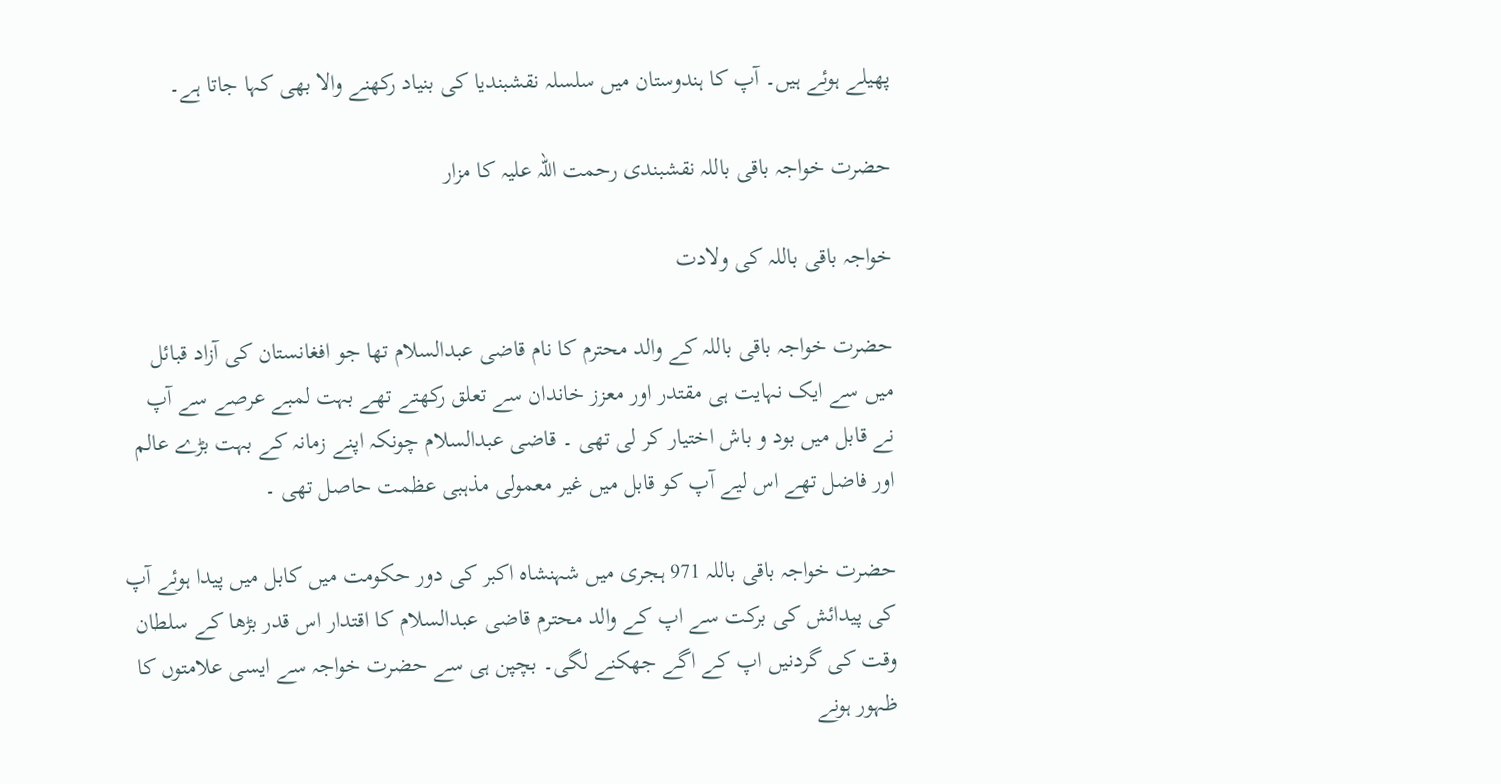پھیلے ہوئے ہیں۔ آپ کا ہندوستان میں سلسلہ نقشبندیا کی بنیاد رکھنے والا بھی کہا جاتا ہے۔

حضرت خواجہ باقی باللہ نقشبندی رحمت اللہ علیہ کا مزار

خواجہ باقی باللہ کی ولادت

حضرت خواجہ باقی باللہ کے والد محترم کا نام قاضی عبدالسلام تھا جو افغانستان کی آزاد قبائل میں سے ایک نہایت ہی مقتدر اور معزز خاندان سے تعلق رکھتے تھے بہت لمبے عرصے سے آپ نے قابل میں بود و باش اختیار کر لی تھی ۔ قاضی عبدالسلام چونکہ اپنے زمانہ کے بہت بڑے عالم اور فاضل تھے اس لیے آپ کو قابل میں غیر معمولی مذہبی عظمت حاصل تھی ۔

حضرت خواجہ باقی باللہ 971 ہجری میں شہنشاہ اکبر کی دور حکومت میں کابل میں پیدا ہوئے آپ کی پیدائش کی برکت سے اپ کے والد محترم قاضی عبدالسلام کا اقتدار اس قدر بڑھا کے سلطان وقت کی گردنیں اپ کے اگے جھکنے لگی۔ بچپن ہی سے حضرت خواجہ سے ایسی علامتوں کا ظہور ہونے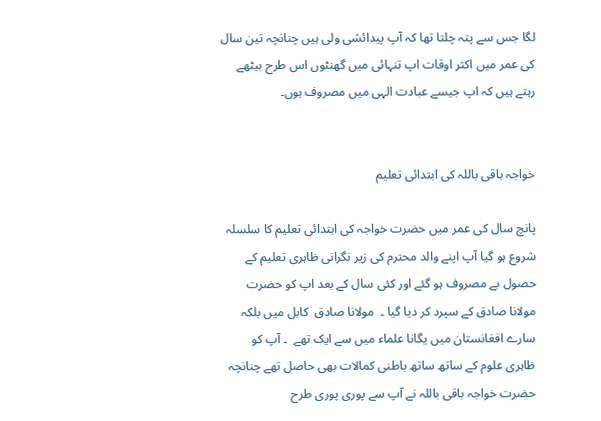لگا جس سے پتہ چلتا تھا کہ آپ پیدائشی ولی ہیں چنانچہ تین سال کی عمر میں اکثر اوقات اپ تنہائی میں گھنٹوں اس طرح بیٹھے رہتے ہیں کہ اپ جیسے عبادت الہی میں مصروف ہوں۔


خواجہ باقی باللہ کی ابتدائی تعلیم

پانچ سال کی عمر میں حضرت خواجہ کی ابتدائی تعلیم کا سلسلہ شروع ہو گیا آپ اپنے والد محترم کی زیر نگرانی ظاہری تعلیم کے حصول بے مصروف ہو گئے اور کئی سال کے بعد اپ کو حضرت مولانا صادق کے سپرد کر دیا گیا ۔  مولانا صادق  کابل میں بلکہ سارے افغانستان میں یگانا علماء میں سے ایک تھے  ۔ آپ کو ظاہری علوم کے ساتھ ساتھ باطنی کمالات بھی حاصل تھے چنانچہ حضرت خواجہ باقی باللہ نے آپ سے پوری پوری طرح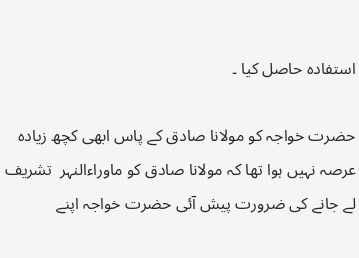استفادہ حاصل کیا ۔

حضرت خواجہ کو مولانا صادق کے پاس ابھی کچھ زیادہ عرصہ نہیں ہوا تھا کہ مولانا صادق کو ماوراءالنہر  تشریف لے جانے کی ضرورت پیش آئی حضرت خواجہ اپنے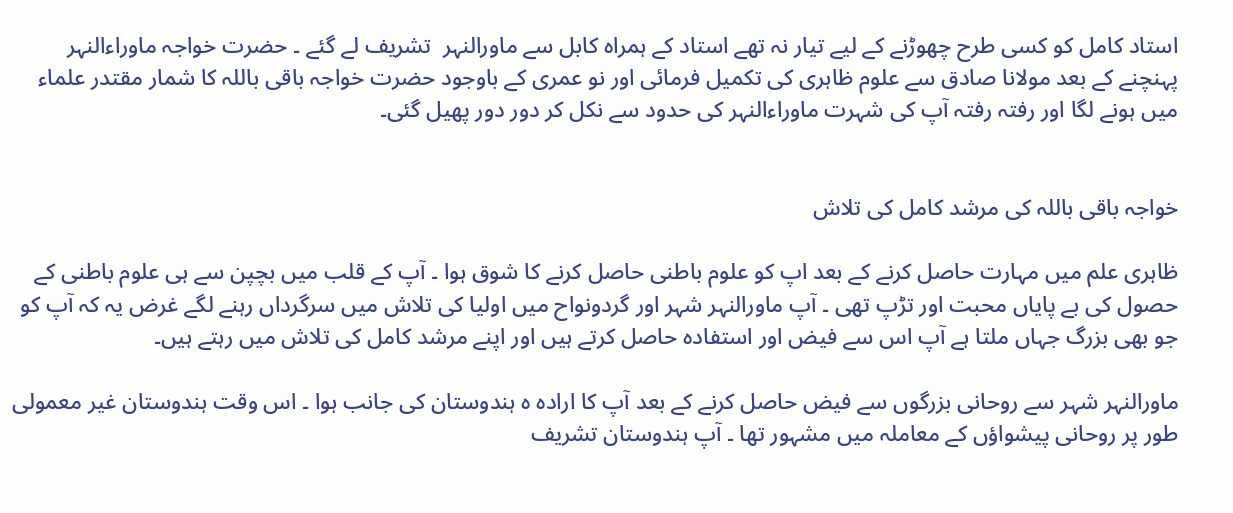استاد کامل کو کسی طرح چھوڑنے کے لیے تیار نہ تھے استاد کے ہمراہ کابل سے ماورالنہر  تشریف لے گئے ۔ حضرت خواجہ ماوراءالنہر پہنچنے کے بعد مولانا صادق سے علوم ظاہری کی تکمیل فرمائی اور نو عمری کے باوجود حضرت خواجہ باقی باللہ کا شمار مقتدر علماء میں ہونے لگا اور رفتہ رفتہ آپ کی شہرت ماوراءالنہر کی حدود سے نکل کر دور دور پھیل گئی۔


خواجہ باقی باللہ کی مرشد کامل کی تلاش

ظاہری علم میں مہارت حاصل کرنے کے بعد اپ کو علوم باطنی حاصل کرنے کا شوق ہوا ۔ آپ کے قلب میں بچپن سے ہی علوم باطنی کے حصول کی بے پایاں محبت اور تڑپ تھی ۔ آپ ماورالنہر شہر اور گردونواح میں اولیا کی تلاش میں سرگرداں رہنے لگے غرض یہ کہ آپ کو جو بھی بزرگ جہاں ملتا ہے آپ اس سے فیض اور استفادہ حاصل کرتے ہیں اور اپنے مرشد کامل کی تلاش میں رہتے ہیں۔

ماورالنہر شہر سے روحانی بزرگوں سے فیض حاصل کرنے کے بعد آپ کا ارادہ ہ ہندوستان کی جانب ہوا ۔ اس وقت ہندوستان غیر معمولی طور پر روحانی پیشواؤں کے معاملہ میں مشہور تھا ۔ آپ ہندوستان تشریف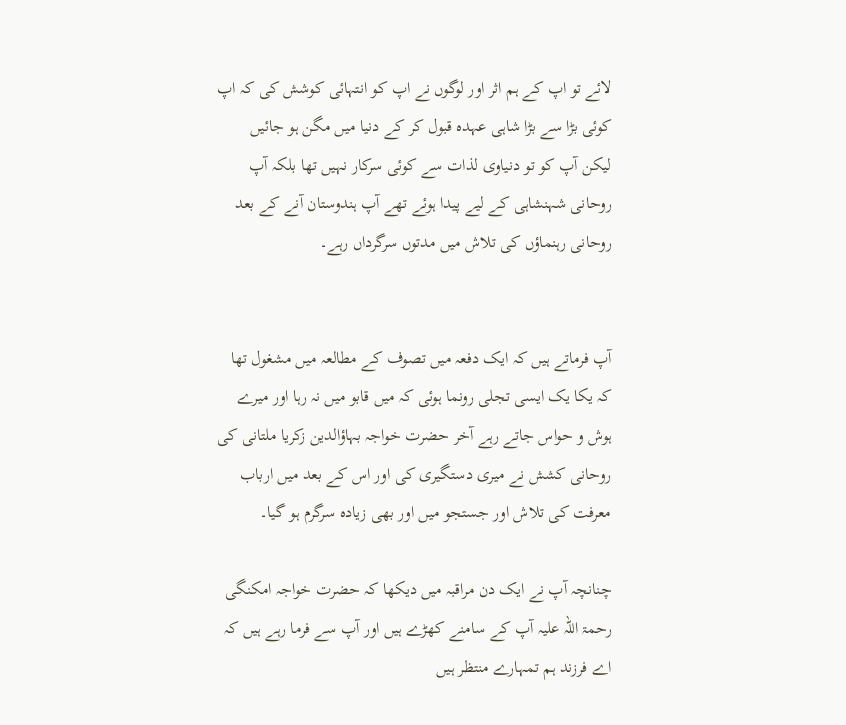لائے تو اپ کے ہم اثر اور لوگوں نے اپ کو انتہائی کوشش کی کہ اپ کوئی بڑا سے بڑا شاہی عہدہ قبول کر کے دنیا میں مگن ہو جائیں لیکن آپ کو تو دنیاوی لذات سے کوئی سرکار نہیں تھا بلکہ آپ روحانی شہنشاہی کے لیے پیدا ہوئے تھے آپ ہندوستان آنے کے بعد روحانی رہنماؤں کی تلاش میں مدتوں سرگرداں رہے۔


آپ فرماتے ہیں کہ ایک دفعہ میں تصوف کے مطالعہ میں مشغول تھا کہ یکا یک ایسی تجلی رونما ہوئی کہ میں قابو میں نہ رہا اور میرے ہوش و حواس جاتے رہے آخر حضرت خواجہ بہاؤالدین زکریا ملتانی کی روحانی کشش نے میری دستگیری کی اور اس کے بعد میں ارباب معرفت کی تلاش اور جستجو میں اور بھی زیادہ سرگرم ہو گیا۔

چنانچہ آپ نے ایک دن مراقبہ میں دیکھا کہ حضرت خواجہ امکنگی رحمۃ اللہ علیہ آپ کے سامنے کھڑے ہیں اور آپ سے فرما رہے ہیں کہ اے فرزند ہم تمہارے منتظر ہیں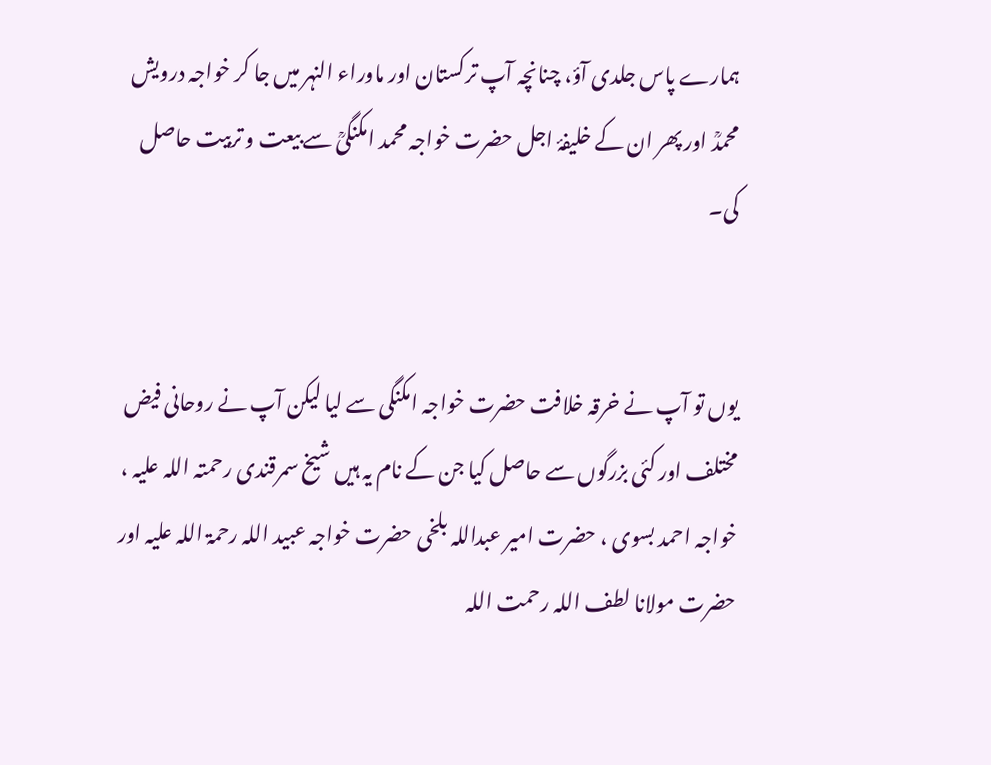ہمارے پاس جلدی آؤ، چنانچہ آپ ترکستان اور ماوراء النہر میں جا کر خواجہ درویش محمدؒ اور پھر ان کے خلیفۂ اجل حضرت خواجہ محمد امکنگیؒ سے بیعت و تربیت حاصل کی۔


یوں تو آپ نے خرقہ خلافت حضرت خواجہ امکنگی سے لیا لیکن آپ نے روحانی فیض مختلف اور کئی بزرگوں سے حاصل کیا جن کے نام یہ ہیں شیخ سمرقندی رحمتہ اللہ علیہ ، خواجہ احمد بسوی ، حضرت امیر عبداللہ بلخی حضرت خواجہ عبید اللہ رحمۃ اللہ علیہ اور حضرت مولانا لطف اللہ رحمت اللہ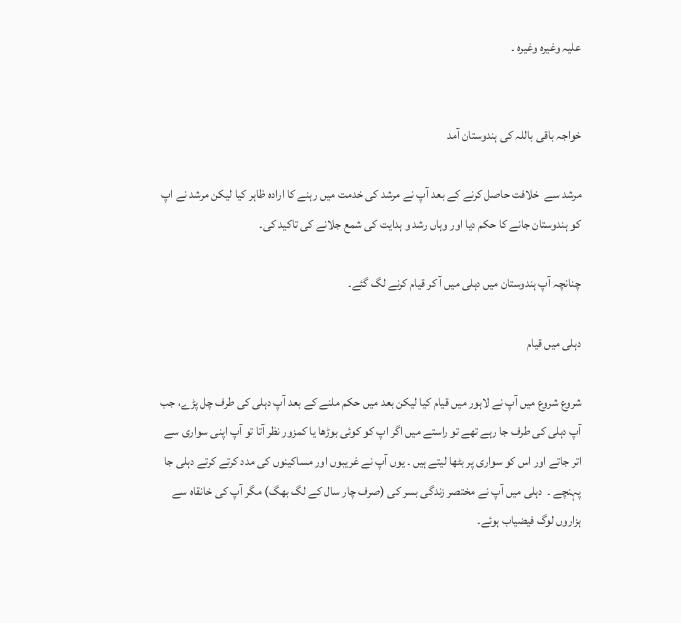علیہ وغیرہ وغیرہ ۔


خواجہ باقی باللہ کی ہندوستان آمد

مرشد سے  خلافت حاصل کرنے کے بعد آپ نے مرشد کی خدمت میں رہنے کا ارادہ ظاہر کیا لیکن مرشد نے اپ کو ہندوستان جانے کا حکم دیا اور وہاں رشد و ہدایت کی شمع جلانے کی تاکید کی۔

چنانچہ آپ ہندوستان میں دہلی میں آ کر قیام کرنے لگ گئے۔

دہلی میں قیام

شروع شروع میں آپ نے لاہور میں قیام کیا لیکن بعد میں حکم ملنے کے بعد آپ دہلی کی طرف چل پڑے، جب آپ دہلی کی طرف جا رہے تھے تو راستے میں اگر اپ کو کوئی بوڑھا یا کمزور نظر آتا تو آپ اپنی سواری سے اتر جاتے اور اس کو سواری پر بٹھا لیتے ہیں ۔ یوں آپ نے غریبوں اور مساکینوں کی مدد کرتے کرتے دہلی جا پہنچے ۔  دہلی میں آپ نے مختصر زندگی بسر کی (صرف چار سال کے لگ بھگ) مگر آپ کی خانقاہ سے ہزاروں لوگ فیضیاب ہوئے۔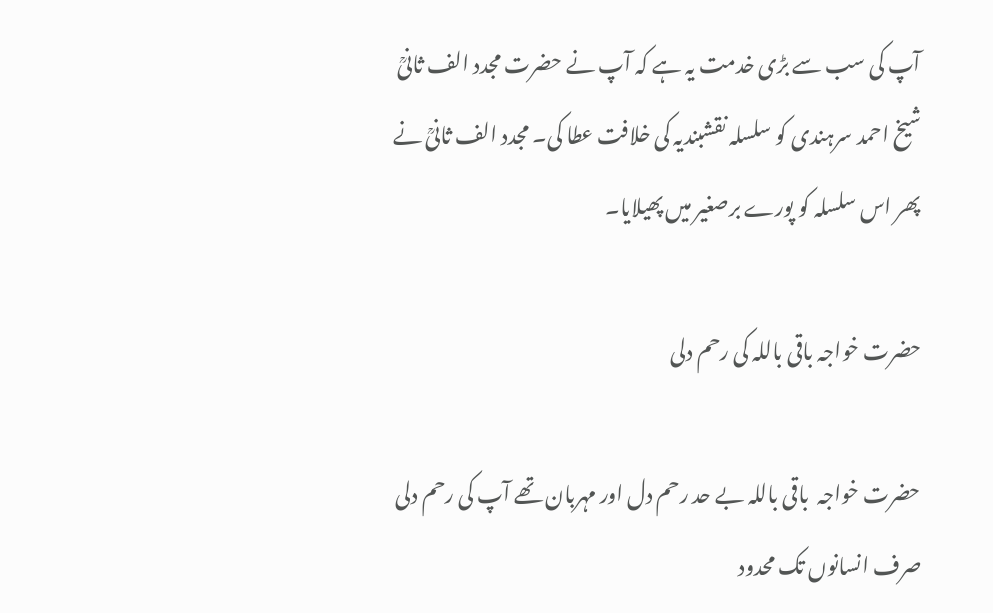آپ کی سب سے بڑی خدمت یہ ہے کہ آپ نے حضرت مجدد الف ثانیؒ شیخ احمد سرہندی کو سلسلہ نقشبندیہ کی خلافت عطا کی۔ مجدد الف ثانیؒ نے پھر اس سلسلہ کو پورے برصغیر میں پھیلایا۔

حضرت خواجہ باقی باللہ کی رحم دلی

حضرت خواجہ  باقی باللہ بے حد رحم دل اور مہربان تھے آپ کی رحم دلی صرف انسانوں تک محدود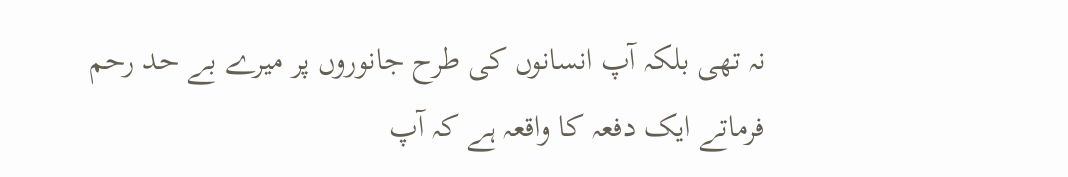نہ تھی بلکہ آپ انسانوں کی طرح جانوروں پر میرے بے حد رحم فرماتے ایک دفعہ کا واقعہ ہے کہ آپ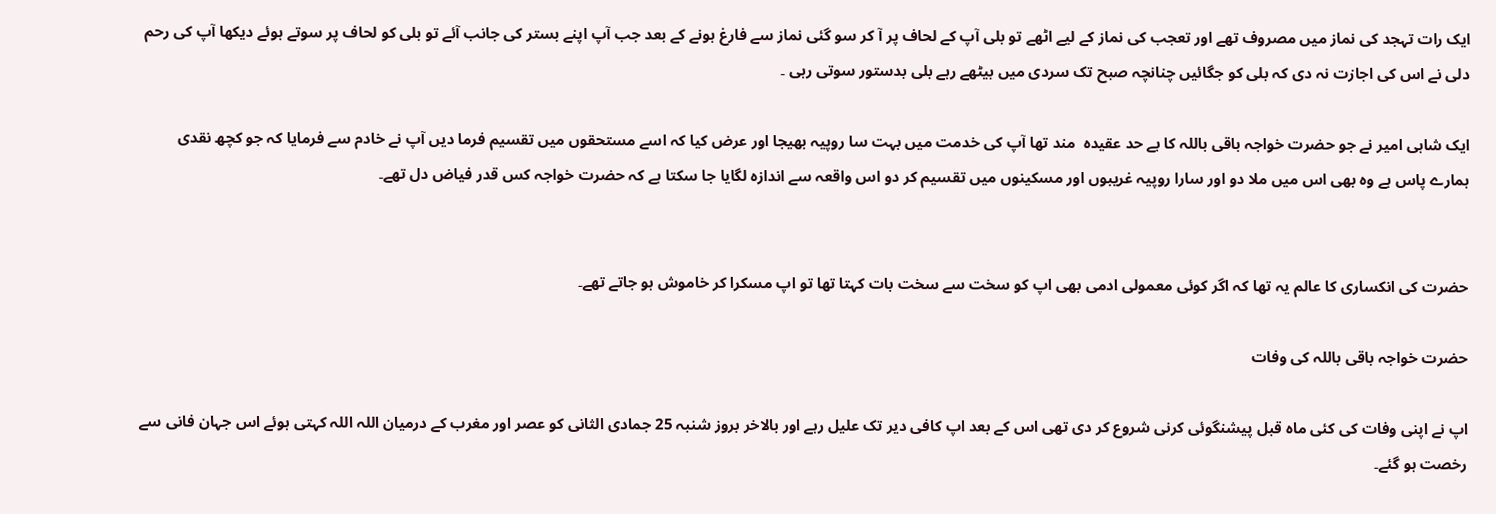ایک رات تہجد کی نماز میں مصروف تھے اور تعجب کی نماز کے لیے اٹھے تو بلی آپ کے لحاف پر آ کر سو گئی نماز سے فارغ ہونے کے بعد جب آپ اپنے بستر کی جانب آئے تو بلی کو لحاف پر سوتے ہوئے دیکھا آپ کی رحم دلی نے اس کی اجازت نہ دی کہ بلی کو جگائیں چنانچہ صبح تک سردی میں بیٹھے رہے بلی بدستور سوتی رہی ۔

ایک شاہی امیر نے جو حضرت خواجہ باقی باللہ کا بے حد عقیدہ  مند تھا آپ کی خدمت میں بہت سا روپیہ بھیجا اور عرض کیا کہ اسے مستحقوں میں تقسیم فرما دیں آپ نے خادم سے فرمایا کہ جو کچھ نقدی ہمارے پاس ہے وہ بھی اس میں ملا دو اور سارا روپیہ غریبوں اور مسکینوں میں تقسیم کر دو اس واقعہ سے اندازہ لگایا جا سکتا ہے کہ حضرت خواجہ کس قدر فیاض دل تھے۔


حضرت کی انکساری کا عالم یہ تھا کہ اگر کوئی معمولی ادمی بھی اپ کو سخت سے سخت بات کہتا تھا تو اپ مسکرا کر خاموش ہو جاتے تھے۔

حضرت خواجہ باقی باللہ کی وفات

اپ نے اپنی وفات کی کئی ماہ قبل پیشنگوئی کرنی شروع کر دی تھی اس کے بعد اپ کافی دیر تک علیل رہے اور بالاخر بروز شنبہ 25 جمادی الثانی کو عصر اور مغرب کے درمیان اللہ اللہ کہتی ہوئے اس جہان فانی سے رخصت ہو گئے۔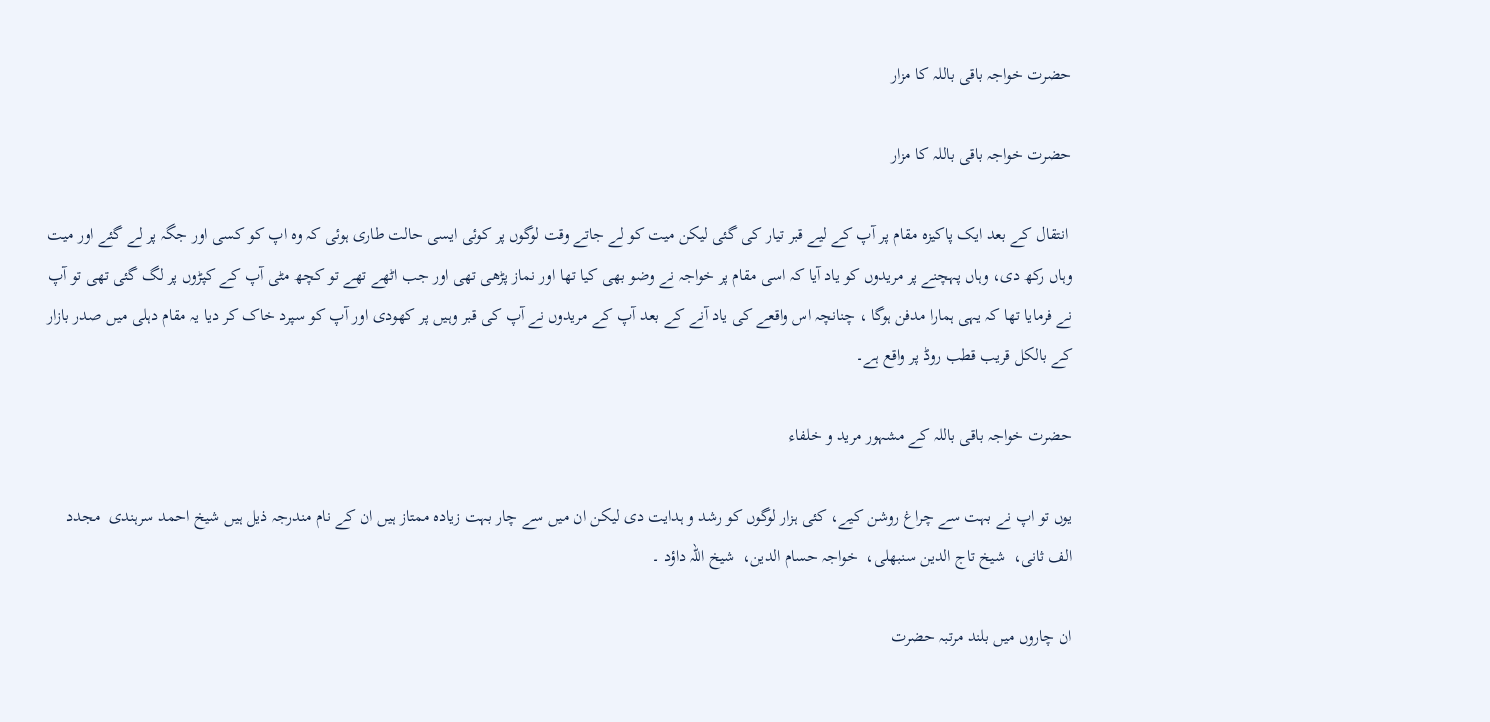حضرت خواجہ باقی باللہ کا مزار

حضرت خواجہ باقی باللہ کا مزار

 انتقال کے بعد ایک پاکیزہ مقام پر آپ کے لیے قبر تیار کی گئی لیکن میت کو لے جاتے وقت لوگوں پر کوئی ایسی حالت طاری ہوئی کہ وہ اپ کو کسی اور جگہ پر لے گئے اور میت وہاں رکھ دی، وہاں پہچنے پر مریدوں کو یاد آیا کہ اسی مقام پر خواجہ نے وضو بھی کیا تھا اور نماز پڑھی تھی اور جب اٹھے تھے تو کچھ مٹی آپ کے کپڑوں پر لگ گئی تھی تو آپ نے فرمایا تھا کہ یہی ہمارا مدفن ہوگا ، چنانچہ اس واقعے کی یاد آنے کے بعد آپ کے مریدوں نے آپ کی قبر وہیں پر کھودی اور آپ کو سپرد خاک کر دیا یہ مقام دہلی میں صدر بازار کے بالکل قریب قطب روڈ پر واقع ہے۔

حضرت خواجہ باقی باللہ کے مشہور مرید و خلفاء

یوں تو اپ نے بہت سے چراغ روشن کیے، کئی ہزار لوگوں کو رشد و ہدایت دی لیکن ان میں سے چار بہت زیادہ ممتاز ہیں ان کے نام مندرجہ ذیل ہیں شیخ احمد سرہندی  مجدد الف ثانی،  شیخ تاج الدین سنبهلی،  خواجہ حسام الدین،  شیخ اللہ داؤد ۔

ان چاروں میں بلند مرتبہ حضرت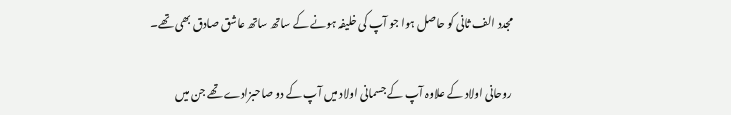مجدد الف ثانی کو حاصل ہوا جو آپ کی خلیفہ ہونے کے ساتھ ساتھ عاشق صادق بھی تھے۔

روحانی اولاد کے علاوہ آپ کے جسمانی اولاد میں آپ کے دو صاحبزادے تھے جن میں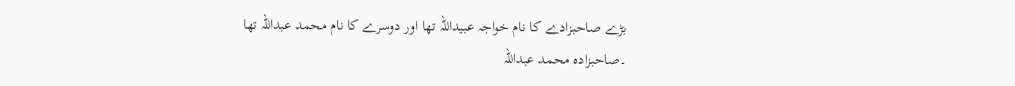بڑے صاحبزادے کا نام خواجہ عبیداللہ تھا اور دوسرے کا نام محمد عبداللہ تھا ۔صاحبزادہ محمد عبداللہ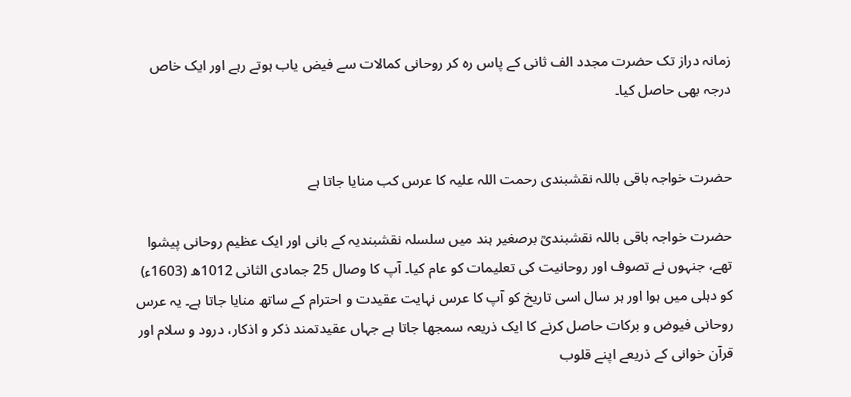زمانہ دراز تک حضرت مجدد الف ثانی کے پاس رہ کر روحانی کمالات سے فیض یاب ہوتے رہے اور ایک خاص درجہ بھی حاصل کیا۔


حضرت خواجہ باقی باللہ نقشبندی رحمت اللہ علیہ کا عرس کب منایا جاتا ہے

حضرت خواجہ باقی باللہ نقشبندیؒ برصغیر ہند میں سلسلہ نقشبندیہ کے بانی اور ایک عظیم روحانی پیشوا تھے، جنہوں نے تصوف اور روحانیت کی تعلیمات کو عام کیا۔ آپ کا وصال 25 جمادی الثانی 1012ھ (1603ء) کو دہلی میں ہوا اور ہر سال اسی تاریخ کو آپ کا عرس نہایت عقیدت و احترام کے ساتھ منایا جاتا ہے۔ یہ عرس روحانی فیوض و برکات حاصل کرنے کا ایک ذریعہ سمجھا جاتا ہے جہاں عقیدتمند ذکر و اذکار، درود و سلام اور قرآن خوانی کے ذریعے اپنے قلوب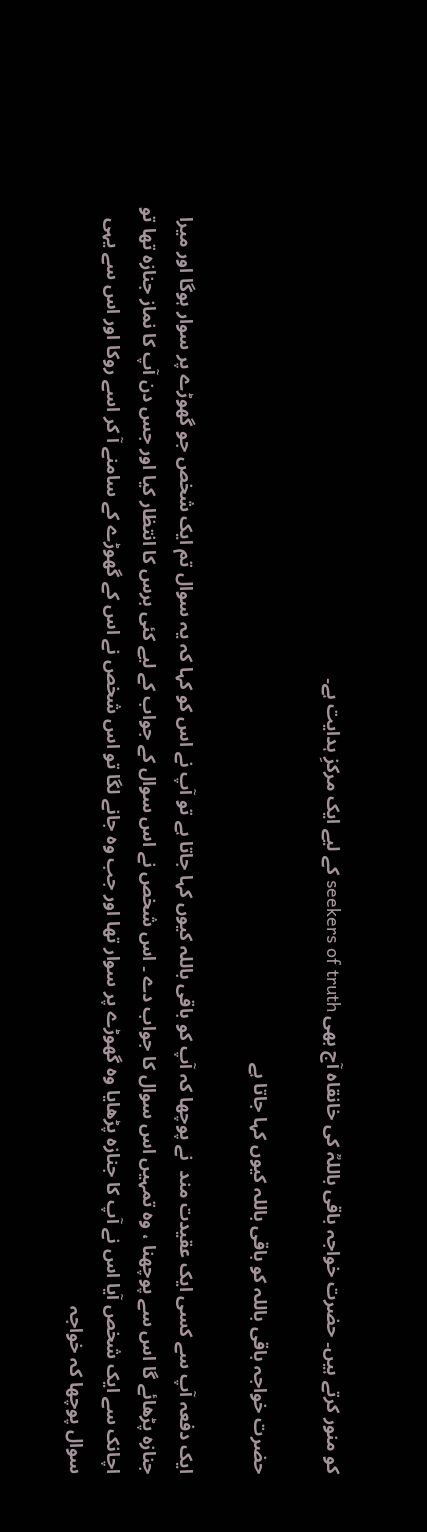کو منور کرتے ہیں۔ حضرت خواجہ باقی باللہؒ کی خانقاہ آج بھی seekers of truth کے لیے ایک مرکزِ ہدایت ہے۔

حضرت خواجہ باقی باللہ کو باقی باللہ کیوں کہا جاتا ہے

ایک دفعہ آپ سے کسی ایک عقیدت مند  نے پوچھا کہ آپ کو باقی باللہ کیوں کہا جاتا ہے تو آپ نے اس کو کہا کہ یہ سوال تم ایک شخص جو گھوڑے پر سوار ہوگا اور میرا جنازہ پڑھائے گا اس سے پوچھنا ، وہ تمہیں اس سوال کا جواب دے ۔ اس شخص نے اس سوال کے جواب کے لیے کئی برس کا انتظار کیا اور جس دن آپ کا نماز جنازہ تھا تو اچانک سے ایک شخص آیا اس نے آپ کا جنازہ پڑھایا وہ گھوڑے پر سوار تھا اور جب وہ جانے لگا تو اس شخص نے اس کے گھوڑے کے سامنے آ کر اسے روکا اور اس سے یہی سوال پوچھا کہ خواجہ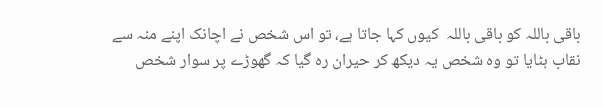باقی باللہ کو باقی باللہ  کیوں کہا جاتا ہے، تو اس شخص نے اچانک اپنے منہ سے نقاب ہٹایا تو وہ شخص یہ دیکھ کر حیران رہ گیا کہ گھوڑے پر سوار شخص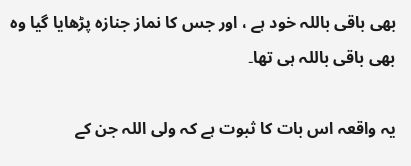بھی باقی باللہ خود ہے ، اور جس کا نماز جنازہ پڑھایا گیا وہ بھی باقی باللہ ہی تھا۔

یہ واقعہ اس بات کا ثبوت ہے کہ ولی اللہ جن کے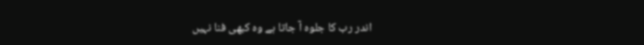اندر رب کا جلوہ آ جاتا ہے وہ کبھی فنا نہیں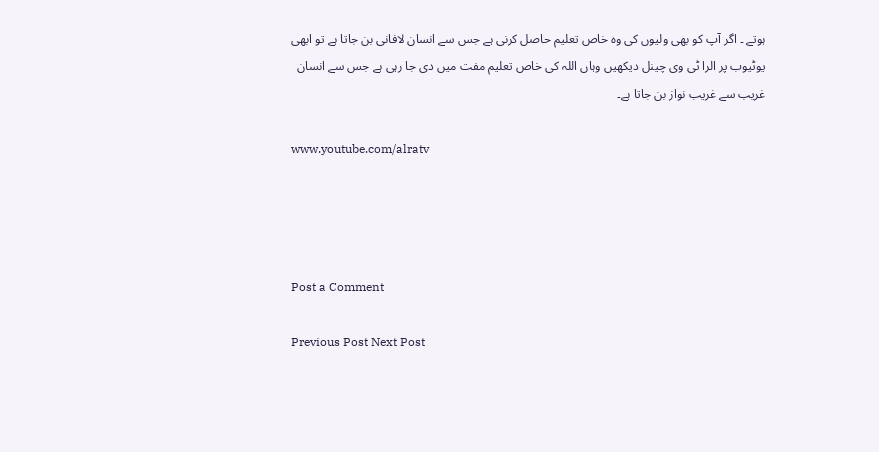ہوتے ۔ اگر آپ کو بھی ولیوں کی وہ خاص تعلیم حاصل کرنی ہے جس سے انسان لافانی بن جاتا ہے تو ابھی یوٹیوب پر الرا ٹی وی چینل دیکھیں وہاں اللہ کی خاص تعلیم مفت میں دی جا رہی ہے جس سے انسان غریب سے غریب نواز بن جاتا ہے۔

www.youtube.com/alratv




Post a Comment

Previous Post Next Post